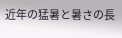近年の猛暑と暑さの長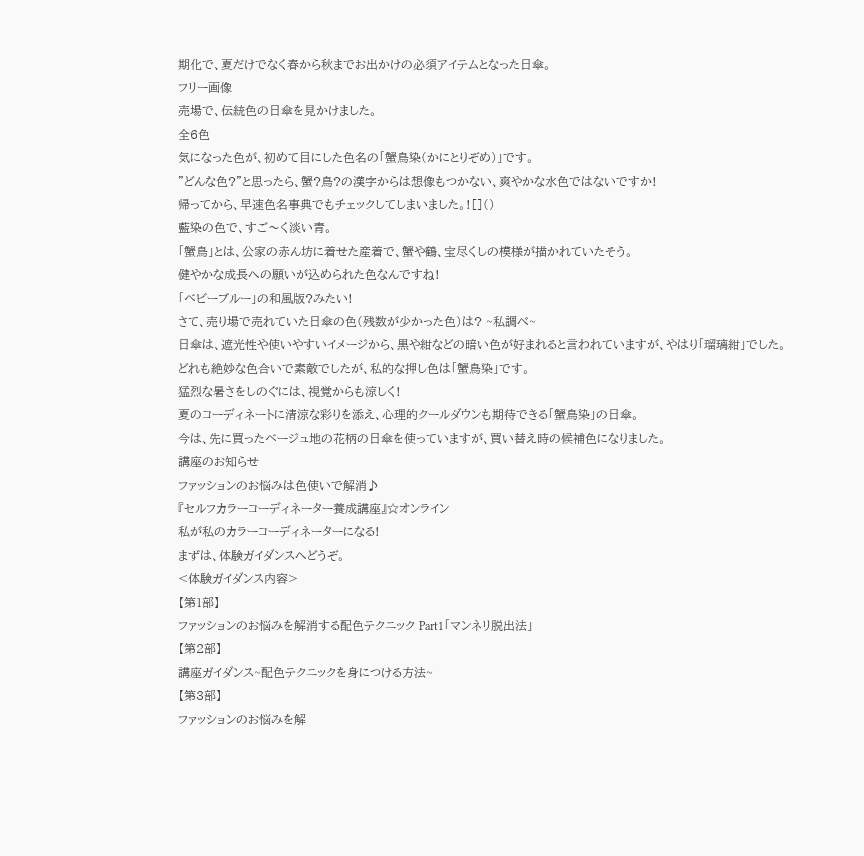期化で、夏だけでなく春から秋までお出かけの必須アイテムとなった日傘。
フリー画像
売場で、伝統色の日傘を見かけました。
全6色
気になった色が、初めて目にした色名の「蟹鳥染(かにとりぞめ)」です。
"どんな色?"と思ったら、蟹?鳥?の漢字からは想像もつかない、爽やかな水色ではないですか!
帰ってから、早速色名事典でもチェックしてしまいました。![]()
藍染の色で、すご〜く淡い青。
「蟹鳥」とは、公家の赤ん坊に着せた産着で、蟹や鶴、宝尽くしの模様が描かれていたそう。
健やかな成長への願いが込められた色なんですね!
「ベビーブルー」の和風版?みたい!
さて、売り場で売れていた日傘の色(残数が少かった色)は? ~私調べ~
日傘は、遮光性や使いやすいイメージから、黒や紺などの暗い色が好まれると言われていますが、やはり「瑠璃紺」でした。
どれも絶妙な色合いで素敵でしたが、私的な押し色は「蟹鳥染」です。
猛烈な暑さをしのぐには、視覚からも涼しく!
夏のコーディネートに清涼な彩りを添え、心理的クールダウンも期待できる「蟹鳥染」の日傘。
今は、先に買ったベージュ地の花柄の日傘を使っていますが、買い替え時の候補色になりました。
講座のお知らせ
ファッションのお悩みは色使いで解消♪
『セルフカラーコーディネーター養成講座』☆オンライン
私が私のカラーコーディネーターになる!
まずは、体験ガイダンスへどうぞ。
<体験ガイダンス内容>
【第1部】
ファッションのお悩みを解消する配色テクニック Part1「マンネリ脱出法」
【第2部】
講座ガイダンス~配色テクニックを身につける方法~
【第3部】
ファッションのお悩みを解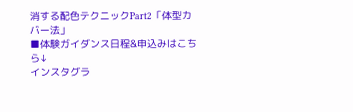消する配色テクニックPart2「体型カバー法」
■体験ガイダンス日程&申込みはこちら↓
インスタグラ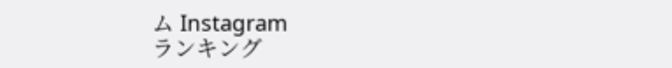ム Instagram
ランキング